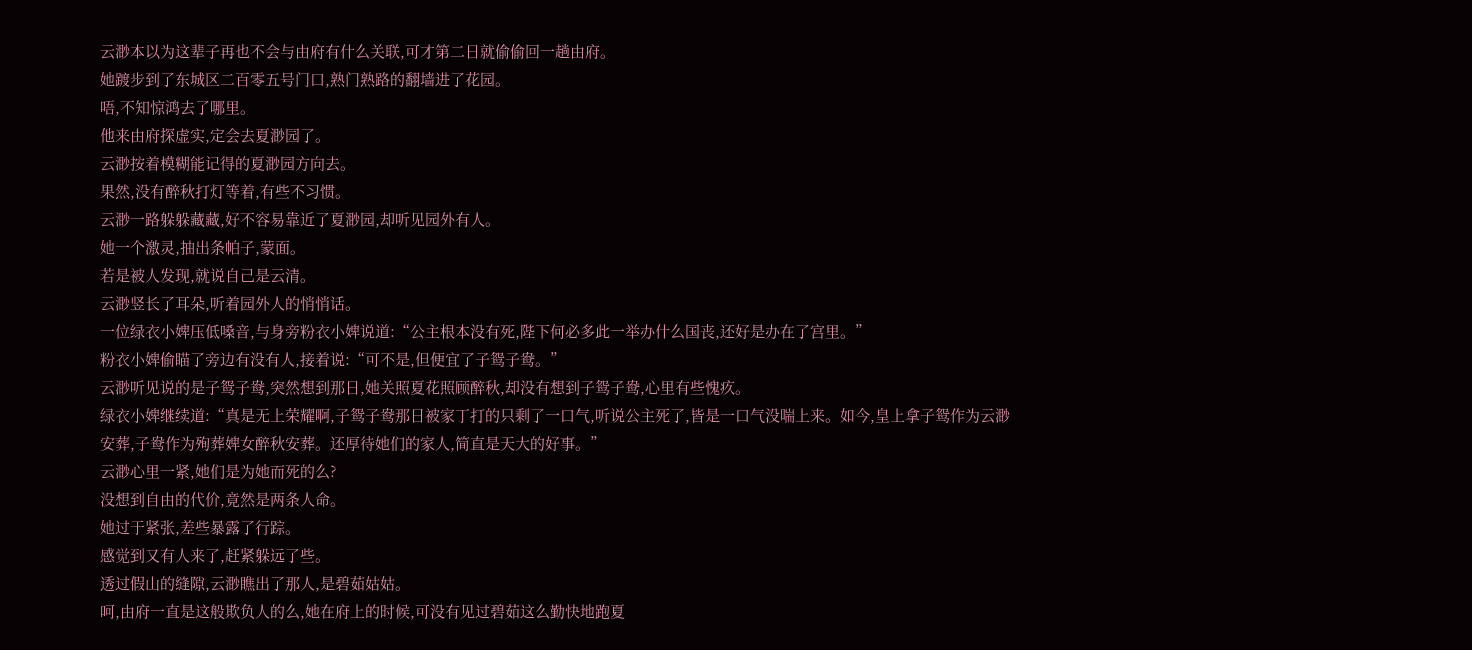云渺本以为这辈子再也不会与由府有什么关联,可才第二日就偷偷回一趟由府。
她踱步到了东城区二百零五号门口,熟门熟路的翻墙进了花园。
唔,不知惊鸿去了哪里。
他来由府探虚实,定会去夏渺园了。
云渺按着模糊能记得的夏渺园方向去。
果然,没有醉秋打灯等着,有些不习惯。
云渺一路躲躲藏藏,好不容易靠近了夏渺园,却听见园外有人。
她一个激灵,抽出条帕子,蒙面。
若是被人发现,就说自己是云清。
云渺竖长了耳朵,听着园外人的悄悄话。
一位绿衣小婢压低嗓音,与身旁粉衣小婢说道:“公主根本没有死,陛下何必多此一举办什么国丧,还好是办在了宫里。”
粉衣小婢偷瞄了旁边有没有人,接着说:“可不是,但便宜了子鸳子鸯。”
云渺听见说的是子鸳子鸯,突然想到那日,她关照夏花照顾醉秋,却没有想到子鸳子鸯,心里有些愧疚。
绿衣小婢继续道:“真是无上荣耀啊,子鸳子鸯那日被家丁打的只剩了一口气,听说公主死了,皆是一口气没喘上来。如今,皇上拿子鸳作为云渺安葬,子鸯作为殉葬婢女醉秋安葬。还厚待她们的家人,简直是天大的好事。”
云渺心里一紧,她们是为她而死的么?
没想到自由的代价,竟然是两条人命。
她过于紧张,差些暴露了行踪。
感觉到又有人来了,赶紧躲远了些。
透过假山的缝隙,云渺瞧出了那人,是碧茹姑姑。
呵,由府一直是这般欺负人的么,她在府上的时候,可没有见过碧茹这么勤快地跑夏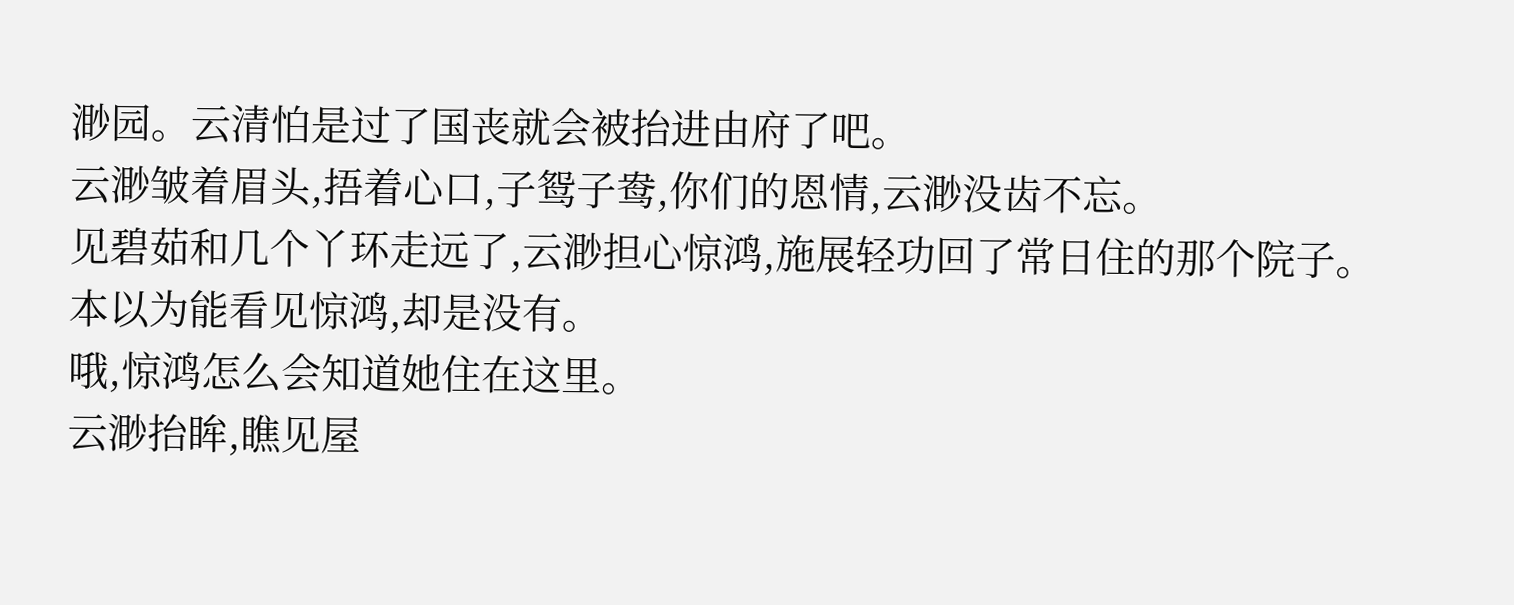渺园。云清怕是过了国丧就会被抬进由府了吧。
云渺皱着眉头,捂着心口,子鸳子鸯,你们的恩情,云渺没齿不忘。
见碧茹和几个丫环走远了,云渺担心惊鸿,施展轻功回了常日住的那个院子。
本以为能看见惊鸿,却是没有。
哦,惊鸿怎么会知道她住在这里。
云渺抬眸,瞧见屋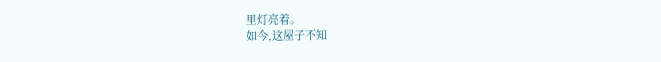里灯亮着。
如今,这屋子不知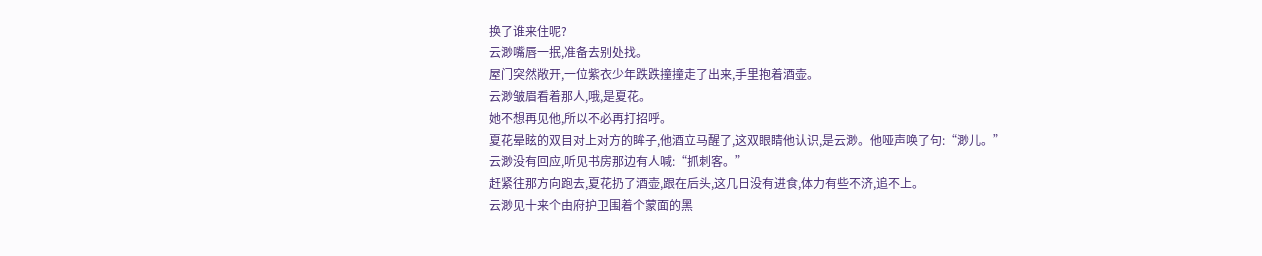换了谁来住呢?
云渺嘴唇一抿,准备去别处找。
屋门突然敞开,一位紫衣少年跌跌撞撞走了出来,手里抱着酒壶。
云渺皱眉看着那人,哦,是夏花。
她不想再见他,所以不必再打招呼。
夏花晕眩的双目对上对方的眸子,他酒立马醒了,这双眼睛他认识,是云渺。他哑声唤了句:“渺儿。”
云渺没有回应,听见书房那边有人喊:“抓刺客。”
赶紧往那方向跑去,夏花扔了酒壶,跟在后头,这几日没有进食,体力有些不济,追不上。
云渺见十来个由府护卫围着个蒙面的黑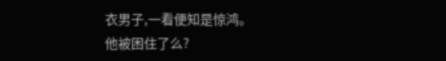衣男子,一看便知是惊鸿。
他被困住了么?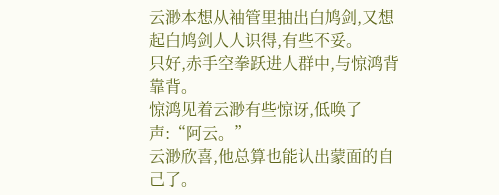云渺本想从袖管里抽出白鸠剑,又想起白鸠剑人人识得,有些不妥。
只好,赤手空拳跃进人群中,与惊鸿背靠背。
惊鸿见着云渺有些惊讶,低唤了声:“阿云。”
云渺欣喜,他总算也能认出蒙面的自己了。